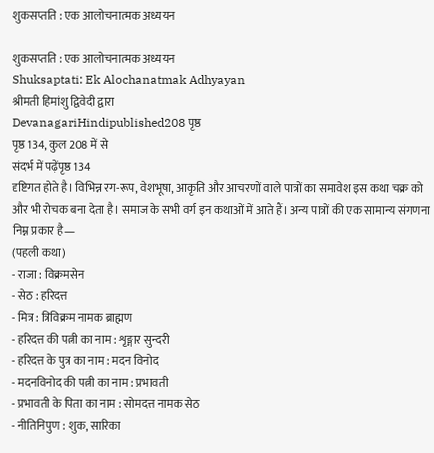शुकसप्तति : एक आलोचनात्मक अध्ययन

शुकसप्तति : एक आलोचनात्मक अध्ययन
Shuksaptati: Ek Alochanatmak Adhyayan
श्रीमती हिमांशु द्विवेदी द्वारा
DevanagariHindipublished208 पृष्ठ
पृष्ठ 134, कुल 208 में से
संदर्भ में पढ़ेंपृष्ठ 134
दृष्टिगत होते है। विभिन्न रग-रूप, वेशभूषा, आकृति और आचरणों वाले पात्रों का समावेश इस कथा चक्र को और भी रोचक बना देता है। समाज के सभी वर्ग इन कथाओं में आते हैं। अन्य पात्रों की एक सामान्य संगणना निम्न प्रकार है—
(पहली कथा)
- राजा : विक्रमसेन
- सेठ : हरिदत्त
- मित्र : त्रिविक्रम नामक ब्राह्मण
- हरिदत्त की पत्नी का नाम : शृङ्गार सुन्दरी
- हरिदत्त के पुत्र का नाम : मदन विनोद
- मदनविनोद की पत्नी का नाम : प्रभावती
- प्रभावती के पिता का नाम : सोमदत्त नामक सेठ
- नीतिनिपुण : शुक, सारिका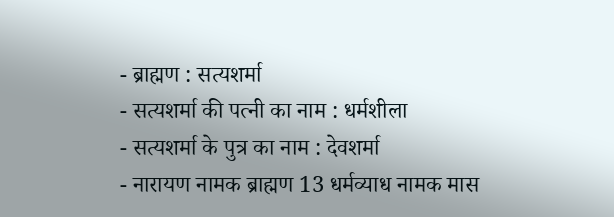- ब्राह्मण : सत्यशर्मा
- सत्यशर्मा की पत्नी का नाम : धर्मशीला
- सत्यशर्मा के पुत्र का नाम : देवशर्मा
- नारायण नामक ब्राह्मण 13 धर्मव्याध नामक मास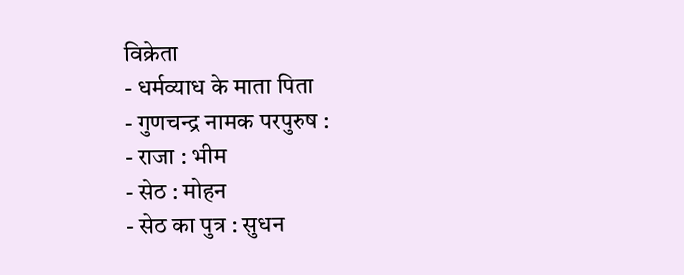विक्रेता
- धर्मव्याध के माता पिता
- गुणचन्द्र नामक परपुरुष :
- राजा : भीम
- सेठ : मोहन
- सेठ का पुत्र : सुधन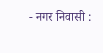- नगर निवासी :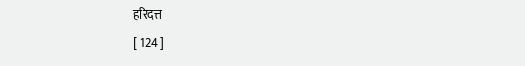हरिदत्त
[ 124 ]